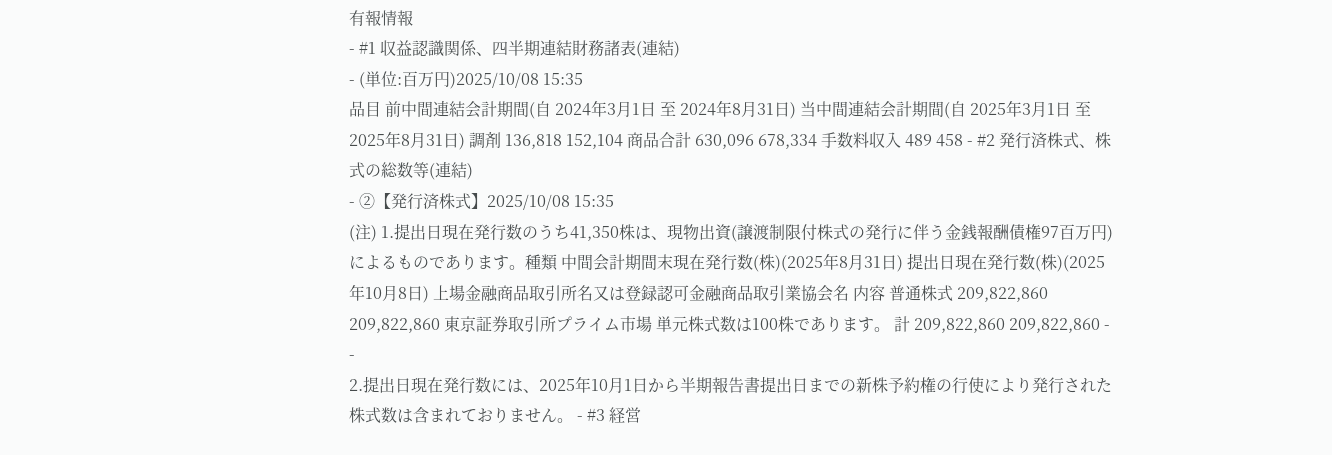有報情報
- #1 収益認識関係、四半期連結財務諸表(連結)
- (単位:百万円)2025/10/08 15:35
品目 前中間連結会計期間(自 2024年3月1日 至 2024年8月31日) 当中間連結会計期間(自 2025年3月1日 至 2025年8月31日) 調剤 136,818 152,104 商品合計 630,096 678,334 手数料収入 489 458 - #2 発行済株式、株式の総数等(連結)
- ②【発行済株式】2025/10/08 15:35
(注) 1.提出日現在発行数のうち41,350株は、現物出資(譲渡制限付株式の発行に伴う金銭報酬債権97百万円)によるものであります。種類 中間会計期間末現在発行数(株)(2025年8月31日) 提出日現在発行数(株)(2025年10月8日) 上場金融商品取引所名又は登録認可金融商品取引業協会名 内容 普通株式 209,822,860 209,822,860 東京証券取引所プライム市場 単元株式数は100株であります。 計 209,822,860 209,822,860 - -
2.提出日現在発行数には、2025年10月1日から半期報告書提出日までの新株予約権の行使により発行された株式数は含まれておりません。 - #3 経営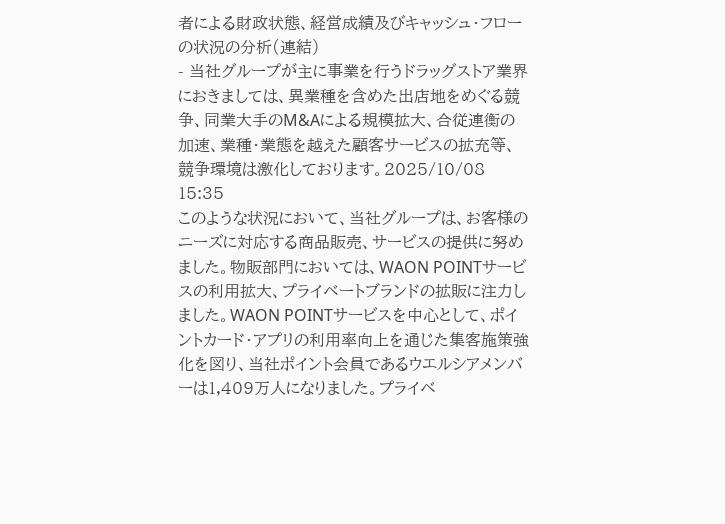者による財政状態、経営成績及びキャッシュ・フローの状況の分析(連結)
- 当社グループが主に事業を行うドラッグストア業界におきましては、異業種を含めた出店地をめぐる競争、同業大手のM&Aによる規模拡大、合従連衡の加速、業種・業態を越えた顧客サービスの拡充等、競争環境は激化しております。2025/10/08 15:35
このような状況において、当社グループは、お客様のニーズに対応する商品販売、サービスの提供に努めました。物販部門においては、WAON POINTサービスの利用拡大、プライベートブランドの拡販に注力しました。WAON POINTサービスを中心として、ポイントカード・アプリの利用率向上を通じた集客施策強化を図り、当社ポイント会員であるウエルシアメンバーは1,409万人になりました。プライベ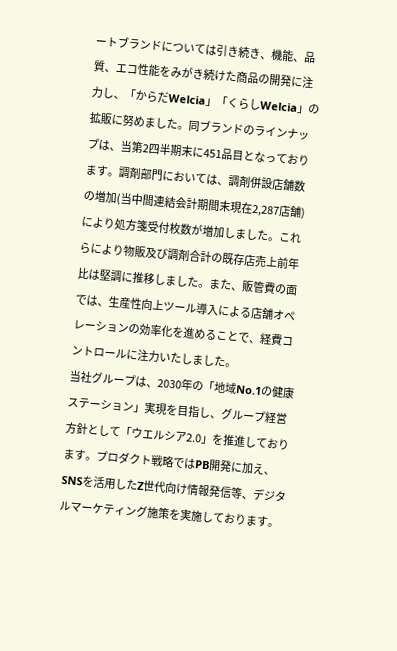ートブランドについては引き続き、機能、品質、エコ性能をみがき続けた商品の開発に注力し、「からだWelcia」「くらしWelcia」の拡販に努めました。同ブランドのラインナップは、当第2四半期末に451品目となっております。調剤部門においては、調剤併設店舗数の増加(当中間連結会計期間末現在2,287店舗)により処方箋受付枚数が増加しました。これらにより物販及び調剤合計の既存店売上前年比は堅調に推移しました。また、販管費の面では、生産性向上ツール導入による店舗オペレーションの効率化を進めることで、経費コントロールに注力いたしました。
当社グループは、2030年の「地域No.1の健康ステーション」実現を目指し、グループ経営方針として「ウエルシア2.0」を推進しております。プロダクト戦略ではPB開発に加え、SNSを活用したZ世代向け情報発信等、デジタルマーケティング施策を実施しております。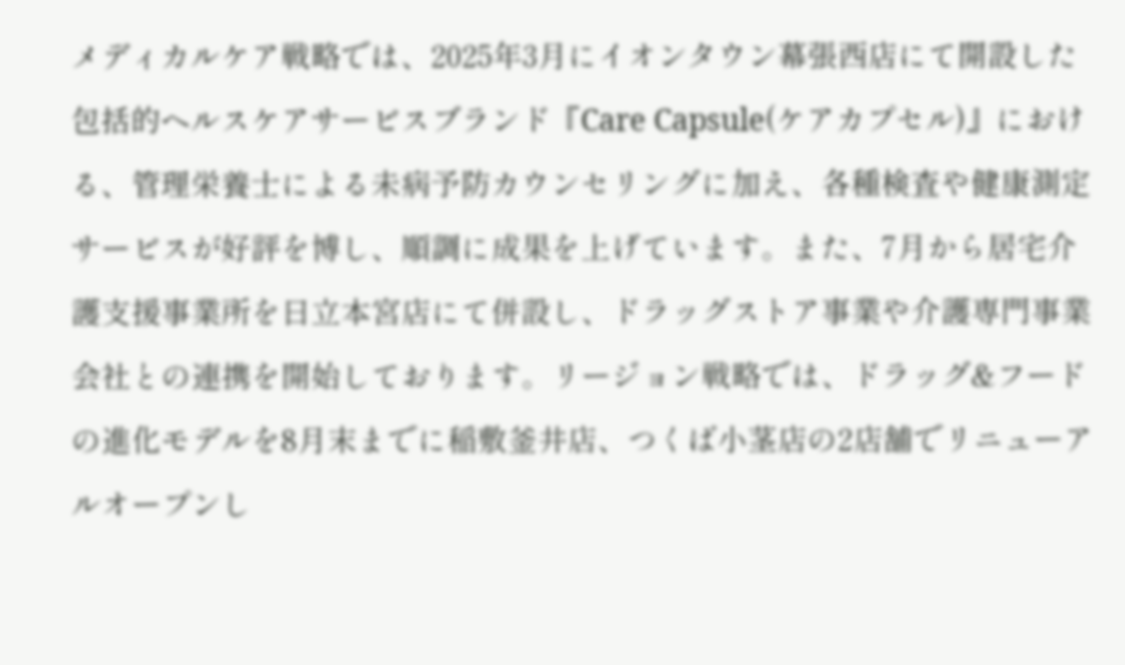メディカルケア戦略では、2025年3月にイオンタウン幕張西店にて開設した包括的ヘルスケアサービスブランド『Care Capsule(ケアカプセル)』における、管理栄養士による未病予防カウンセリングに加え、各種検査や健康測定サービスが好評を博し、順調に成果を上げています。また、7月から居宅介護支援事業所を日立本宮店にて併設し、ドラッグストア事業や介護専門事業会社との連携を開始しております。リージョン戦略では、ドラッグ&フードの進化モデルを8月末までに稲敷釜井店、つくば小茎店の2店舗でリニューアルオープンし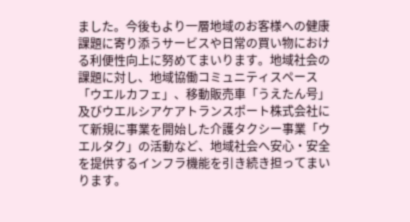ました。今後もより一層地域のお客様への健康課題に寄り添うサービスや日常の買い物における利便性向上に努めてまいります。地域社会の課題に対し、地域協働コミュニティスペース「ウエルカフェ」、移動販売車「うえたん号」及びウエルシアケアトランスポート株式会社にて新規に事業を開始した介護タクシー事業「ウエルタク」の活動など、地域社会へ安心・安全を提供するインフラ機能を引き続き担ってまいります。